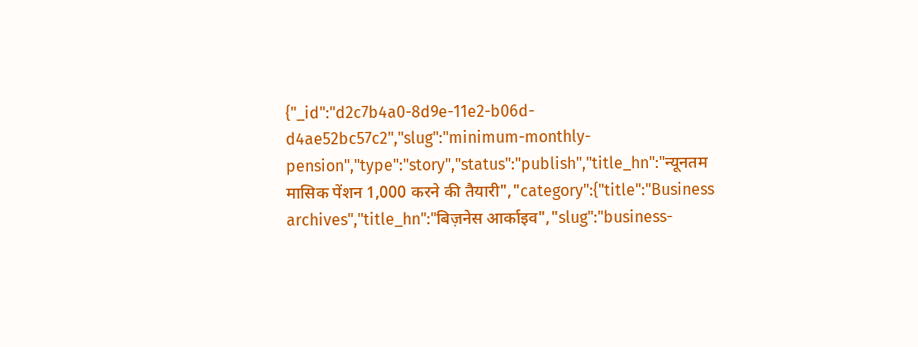{"_id":"d2c7b4a0-8d9e-11e2-b06d-d4ae52bc57c2","slug":"minimum-monthly-pension","type":"story","status":"publish","title_hn":"न्यूनतम मासिक पेंशन 1,000 करने की तैयारी","category":{"title":"Business archives","title_hn":"बिज़नेस आर्काइव","slug":"business-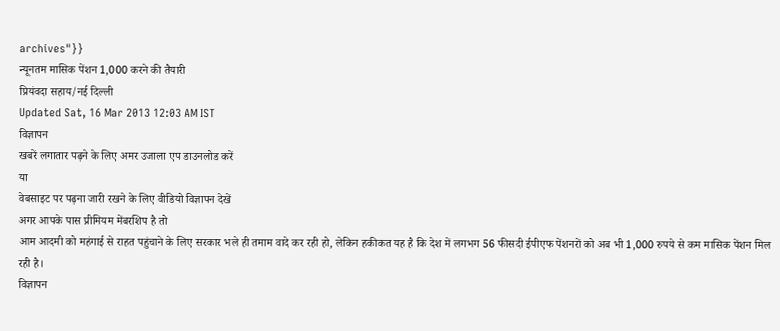archives"}}
न्यूनतम मासिक पेंशन 1,000 करने की तैयारी
प्रियंवदा सहाय/नई दिल्ली
Updated Sat, 16 Mar 2013 12:03 AM IST
विज्ञापन
खबरें लगातार पढ़ने के लिए अमर उजाला एप डाउनलोड करें
या
वेबसाइट पर पढ़ना जारी रखने के लिए वीडियो विज्ञापन देखें
अगर आपके पास प्रीमियम मेंबरशिप है तो
आम आदमी को महंगाई से राहत पहुंचाने के लिए सरकार भले ही तमाम वादे कर रही हो, लेकिन हकीकत यह है कि देश में लगभग 56 फीसदी ईपीएफ पेंशनरों को अब भी 1,000 रुपये से कम मासिक पेंशन मिल रही है।
विज्ञापन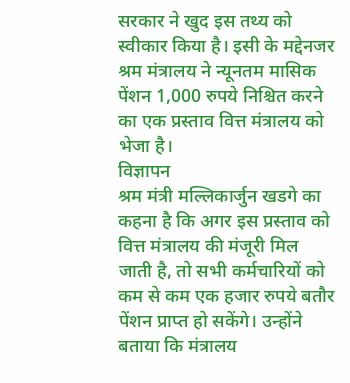सरकार ने खुद इस तथ्य को स्वीकार किया है। इसी के मद्देनजर श्रम मंत्रालय ने न्यूनतम मासिक पेंशन 1,000 रुपये निश्चित करने का एक प्रस्ताव वित्त मंत्रालय को भेजा है।
विज्ञापन
श्रम मंत्री मल्लिकार्जुन खडगे का कहना है कि अगर इस प्रस्ताव को वित्त मंत्रालय की मंजूरी मिल जाती है, तो सभी कर्मचारियों को कम से कम एक हजार रुपये बतौर पेंशन प्राप्त हो सकेंगे। उन्होंने बताया कि मंत्रालय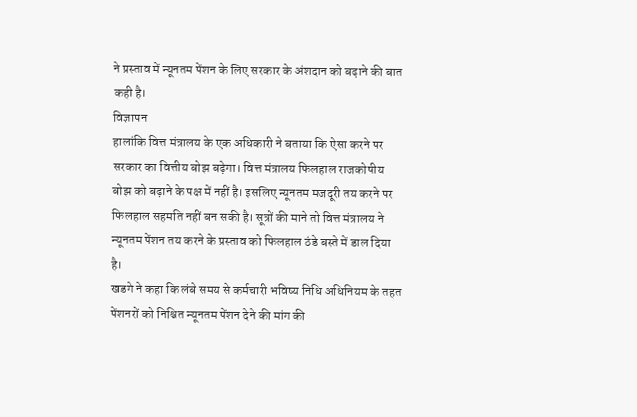ने प्रस्ताव में न्यूनतम पेंशन के लिए सरकार के अंशदान को बढ़ाने की बात कही है।
विज्ञापन
हालांकि वित्त मंत्रालय के एक अधिकारी ने बताया कि ऐसा करने पर सरकार का वित्तीय बोझ बढ़ेगा। वित्त मंत्रालय फिलहाल राजकोषीय बोझ को बढ़ाने के पक्ष में नहीं है। इसलिए न्यूनतम मजदूरी तय करने पर फिलहाल सहमति नहीं बन सकी है। सूत्रों की माने तो वित्त मंत्रालय ने न्यूनतम पेंशन तय करने के प्रस्ताव को फिलहाल ठंडे बस्ते में डाल दिया है।
खडगे ने कहा कि लंबे समय से कर्मचारी भविष्य निधि अधिनियम के तहत पेंशनरों को निश्चित न्यूनतम पेंशन देने की मांग की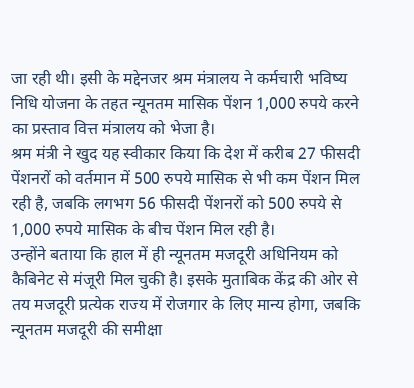जा रही थी। इसी के मद्देनजर श्रम मंत्रालय ने कर्मचारी भविष्य निधि योजना के तहत न्यूनतम मासिक पेंशन 1,000 रुपये करने का प्रस्ताव वित्त मंत्रालय को भेजा है।
श्रम मंत्री ने खुद यह स्वीकार किया कि देश में करीब 27 फीसदी पेंशनरों को वर्तमान में 500 रुपये मासिक से भी कम पेंशन मिल रही है, जबकि लगभग 56 फीसदी पेंशनरों को 500 रुपये से 1,000 रुपये मासिक के बीच पेंशन मिल रही है।
उन्होंने बताया कि हाल में ही न्यूनतम मजदूरी अधिनियम को कैबिनेट से मंजूरी मिल चुकी है। इसके मुताबिक केंद्र की ओर से तय मजदूरी प्रत्येक राज्य में रोजगार के लिए मान्य होगा, जबकि न्यूनतम मजदूरी की समीक्षा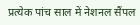प्रत्येक पांच साल में नेशनल सैंपल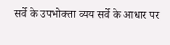सर्वे के उपभोक्ता व्यय सर्वे के आधार पर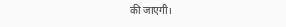की जाएगी।